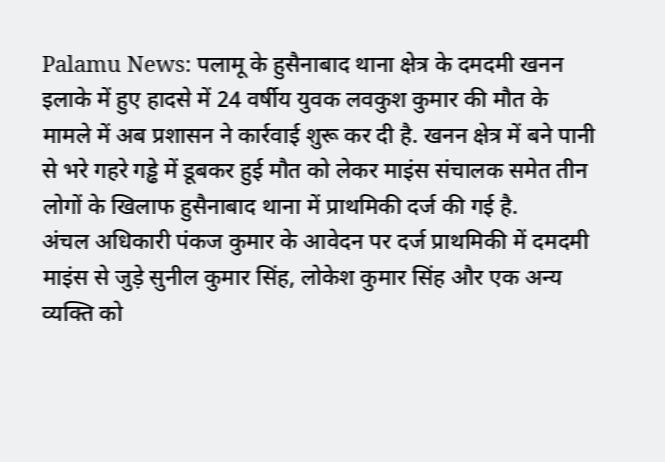Palamu News: पलामू के हुसैनाबाद थाना क्षेत्र के दमदमी खनन इलाके में हुए हादसे में 24 वर्षीय युवक लवकुश कुमार की मौत के मामले में अब प्रशासन ने कार्रवाई शुरू कर दी है. खनन क्षेत्र में बने पानी से भरे गहरे गड्ढे में डूबकर हुई मौत को लेकर माइंस संचालक समेत तीन लोगों के खिलाफ हुसैनाबाद थाना में प्राथमिकी दर्ज की गई है.
अंचल अधिकारी पंकज कुमार के आवेदन पर दर्ज प्राथमिकी में दमदमी माइंस से जुड़े सुनील कुमार सिंह, लोकेश कुमार सिंह और एक अन्य व्यक्ति को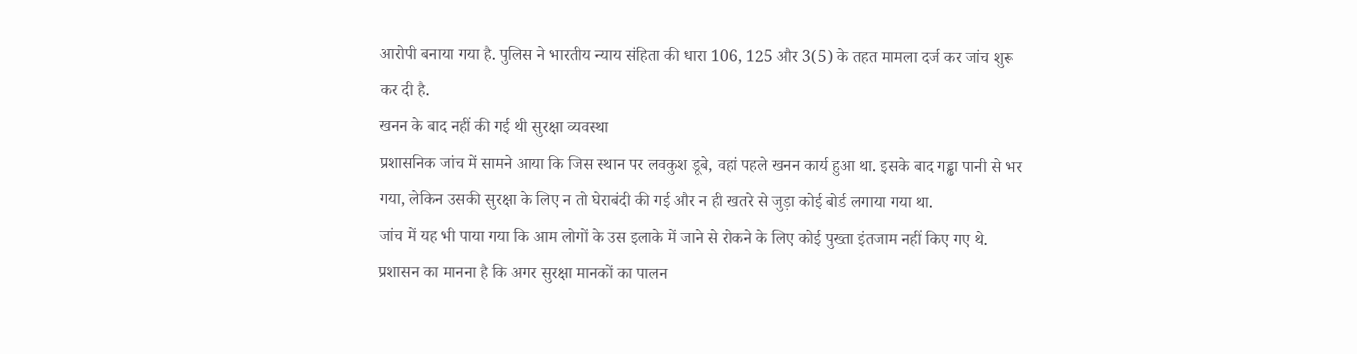आरोपी बनाया गया है. पुलिस ने भारतीय न्याय संहिता की धारा 106, 125 और 3(5) के तहत मामला दर्ज कर जांच शुरू कर दी है.
खनन के बाद नहीं की गई थी सुरक्षा व्यवस्था
प्रशासनिक जांच में सामने आया कि जिस स्थान पर लवकुश डूबे, वहां पहले खनन कार्य हुआ था. इसके बाद गड्ढा पानी से भर गया, लेकिन उसकी सुरक्षा के लिए न तो घेराबंदी की गई और न ही खतरे से जुड़ा कोई बोर्ड लगाया गया था.
जांच में यह भी पाया गया कि आम लोगों के उस इलाके में जाने से रोकने के लिए कोई पुख्ता इंतजाम नहीं किए गए थे. प्रशासन का मानना है कि अगर सुरक्षा मानकों का पालन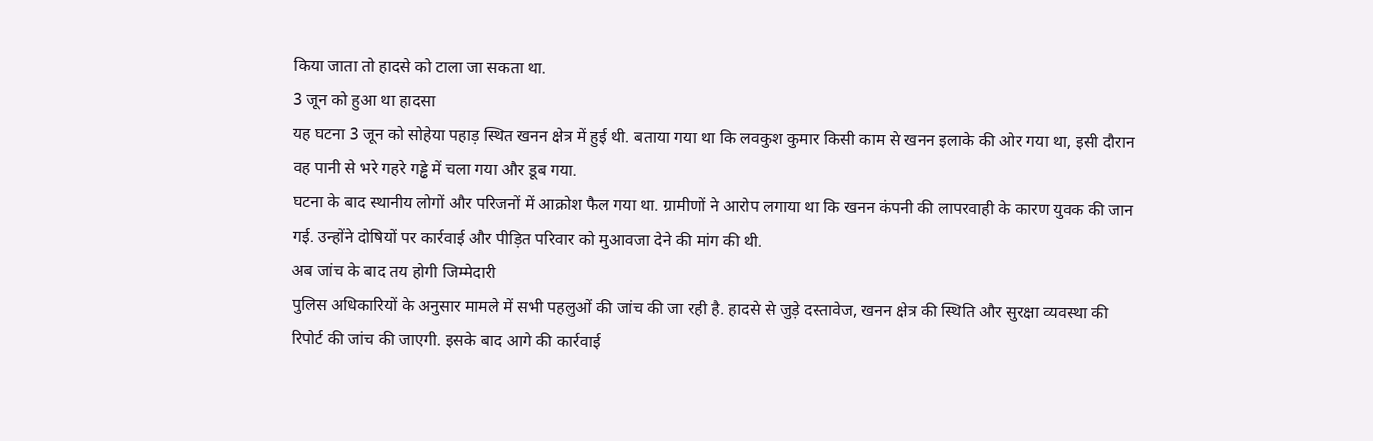किया जाता तो हादसे को टाला जा सकता था.
3 जून को हुआ था हादसा
यह घटना 3 जून को सोहेया पहाड़ स्थित खनन क्षेत्र में हुई थी. बताया गया था कि लवकुश कुमार किसी काम से खनन इलाके की ओर गया था, इसी दौरान वह पानी से भरे गहरे गड्ढे में चला गया और डूब गया.
घटना के बाद स्थानीय लोगों और परिजनों में आक्रोश फैल गया था. ग्रामीणों ने आरोप लगाया था कि खनन कंपनी की लापरवाही के कारण युवक की जान गई. उन्होंने दोषियों पर कार्रवाई और पीड़ित परिवार को मुआवजा देने की मांग की थी.
अब जांच के बाद तय होगी जिम्मेदारी
पुलिस अधिकारियों के अनुसार मामले में सभी पहलुओं की जांच की जा रही है. हादसे से जुड़े दस्तावेज, खनन क्षेत्र की स्थिति और सुरक्षा व्यवस्था की रिपोर्ट की जांच की जाएगी. इसके बाद आगे की कार्रवाई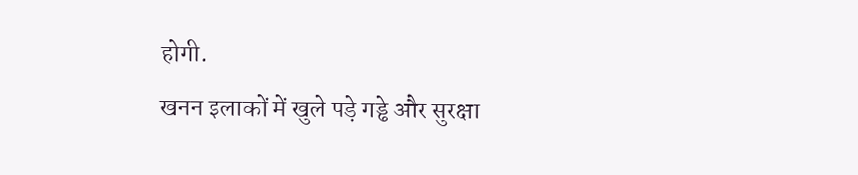होगी.
खनन इलाकों में खुले पड़े गड्ढे और सुरक्षा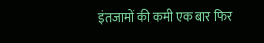इंतजामों की कमी एक बार फिर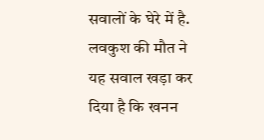सवालों के घेरे में है. लवकुश की मौत ने यह सवाल खड़ा कर दिया है कि खनन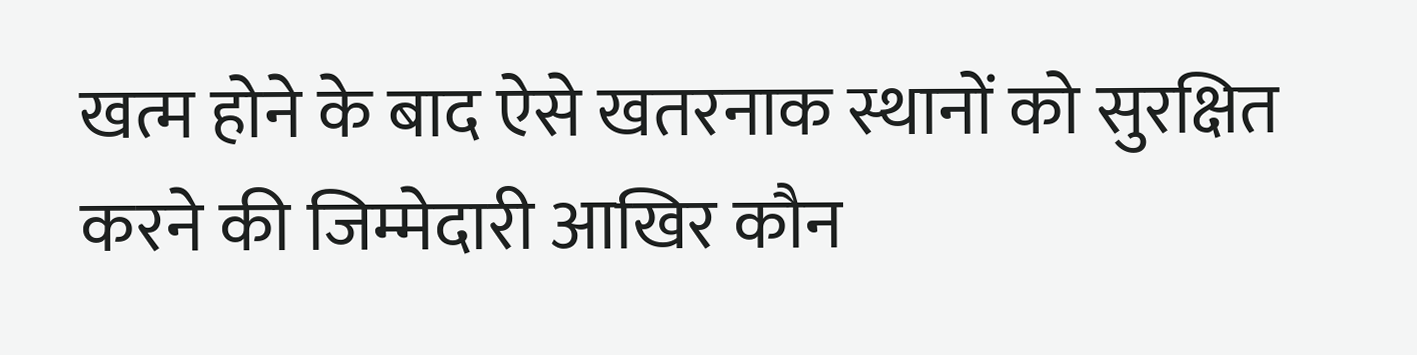खत्म होने के बाद ऐसे खतरनाक स्थानों को सुरक्षित करने की जिम्मेदारी आखिर कौन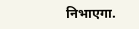निभाएगा.